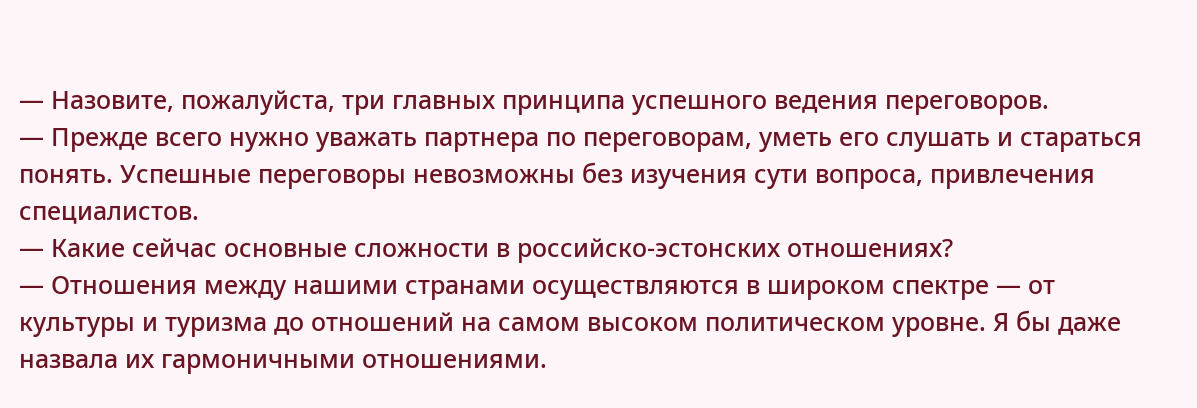— Назовите, пожалуйста, три главных принципа успешного ведения переговоров.
— Прежде всего нужно уважать партнера по переговорам, уметь его слушать и стараться понять. Успешные переговоры невозможны без изучения сути вопроса, привлечения специалистов.
— Какие сейчас основные сложности в российско-эстонских отношениях?
— Отношения между нашими странами осуществляются в широком спектре — от культуры и туризма до отношений на самом высоком политическом уровне. Я бы даже назвала их гармоничными отношениями.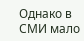Однако в СМИ мало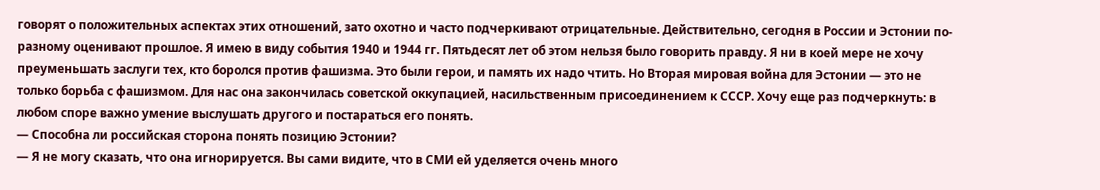говорят о положительных аспектах этих отношений, зато охотно и часто подчеркивают отрицательные. Действительно, сегодня в России и Эстонии по-разному оценивают прошлое. Я имею в виду события 1940 и 1944 гг. Пятьдесят лет об этом нельзя было говорить правду. Я ни в коей мере не хочу преуменьшать заслуги тех, кто боролся против фашизма. Это были герои, и память их надо чтить. Но Вторая мировая война для Эстонии — это не только борьба с фашизмом. Для нас она закончилась советской оккупацией, насильственным присоединением к СССР. Хочу еще раз подчеркнуть: в любом споре важно умение выслушать другого и постараться его понять.
— Способна ли российская сторона понять позицию Эстонии?
— Я не могу сказать, что она игнорируется. Вы сами видите, что в СМИ ей уделяется очень много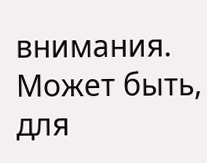внимания. Может быть, для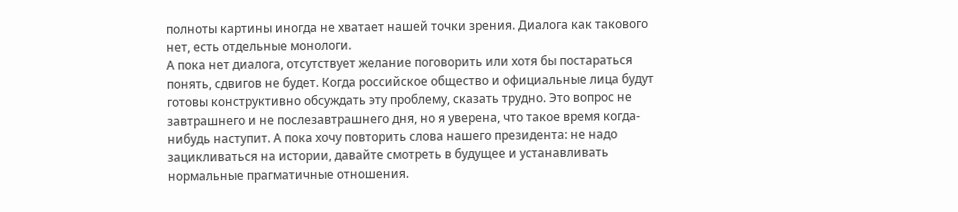полноты картины иногда не хватает нашей точки зрения. Диалога как такового нет, есть отдельные монологи.
А пока нет диалога, отсутствует желание поговорить или хотя бы постараться понять, сдвигов не будет. Когда российское общество и официальные лица будут готовы конструктивно обсуждать эту проблему, сказать трудно. Это вопрос не завтрашнего и не послезавтрашнего дня, но я уверена, что такое время когда-нибудь наступит. А пока хочу повторить слова нашего президента: не надо зацикливаться на истории, давайте смотреть в будущее и устанавливать нормальные прагматичные отношения.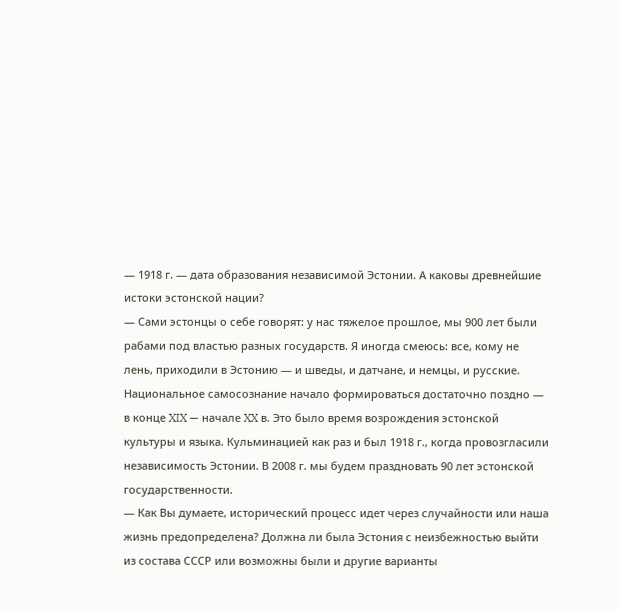— 1918 г. — дата образования независимой Эстонии. А каковы древнейшие истоки эстонской нации?
— Сами эстонцы о себе говорят: у нас тяжелое прошлое, мы 900 лет были рабами под властью разных государств. Я иногда смеюсь: все, кому не лень, приходили в Эстонию — и шведы, и датчане, и немцы, и русские. Национальное самосознание начало формироваться достаточно поздно — в конце XIX — начале XX в. Это было время возрождения эстонской культуры и языка. Кульминацией как раз и был 1918 г., когда провозгласили независимость Эстонии. В 2008 г. мы будем праздновать 90 лет эстонской государственности.
— Как Вы думаете, исторический процесс идет через случайности или наша жизнь предопределена? Должна ли была Эстония с неизбежностью выйти из состава СССР или возможны были и другие варианты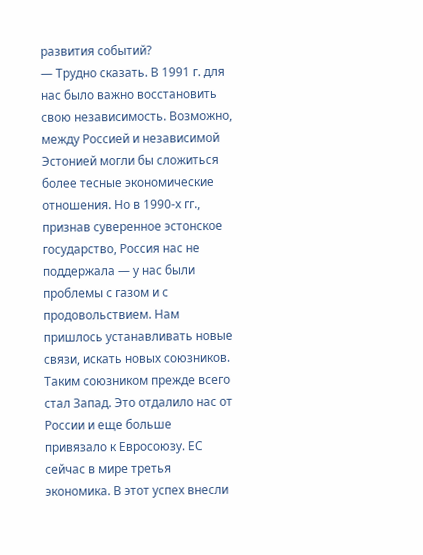развития событий?
— Трудно сказать. В 1991 г. для нас было важно восстановить свою независимость. Возможно, между Россией и независимой Эстонией могли бы сложиться более тесные экономические отношения. Но в 1990-х гг., признав суверенное эстонское государство, Россия нас не поддержала — у нас были проблемы с газом и с продовольствием. Нам пришлось устанавливать новые связи, искать новых союзников. Таким союзником прежде всего стал Запад. Это отдалило нас от России и еще больше привязало к Евросоюзу. ЕС сейчас в мире третья экономика. В этот успех внесли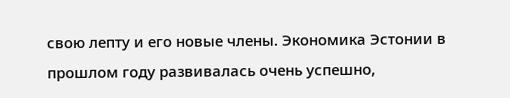свою лепту и его новые члены. Экономика Эстонии в прошлом году развивалась очень успешно,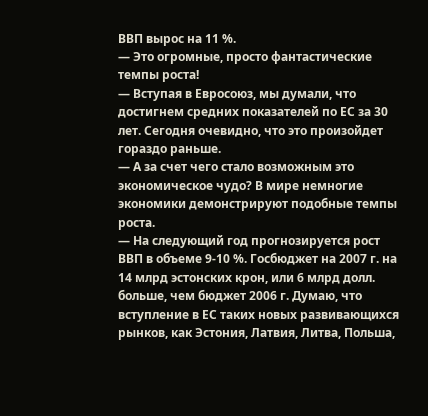ВВП вырос на 11 %.
— Это огромные, просто фантастические темпы роста!
— Вступая в Евросоюз, мы думали, что достигнем средних показателей по ЕС за 30 лет. Сегодня очевидно, что это произойдет гораздо раньше.
— А за счет чего стало возможным это экономическое чудо? В мире немногие экономики демонстрируют подобные темпы роста.
— На следующий год прогнозируется рост ВВП в объеме 9-10 %. Госбюджет на 2007 г. на 14 млрд эстонских крон, или 6 млрд долл. больше, чем бюджет 2006 г. Думаю, что вступление в ЕС таких новых развивающихся рынков, как Эстония, Латвия, Литва, Польша,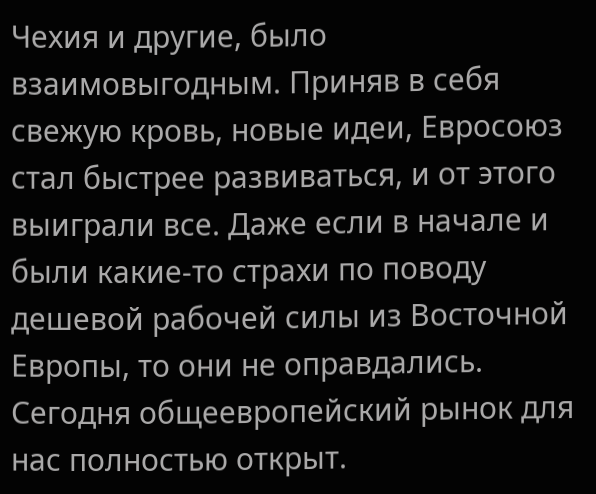Чехия и другие, было взаимовыгодным. Приняв в себя свежую кровь, новые идеи, Евросоюз стал быстрее развиваться, и от этого выиграли все. Даже если в начале и были какие-то страхи по поводу дешевой рабочей силы из Восточной Европы, то они не оправдались. Сегодня общеевропейский рынок для нас полностью открыт.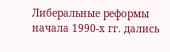Либеральные реформы начала 1990-х гг. дались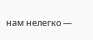нам нелегко —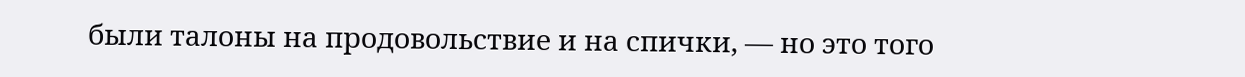были талоны на продовольствие и на спички, — но это того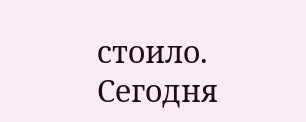стоило. Сегодня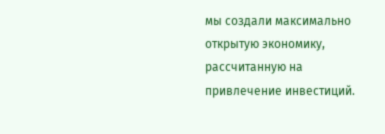мы создали максимально открытую экономику, рассчитанную на привлечение инвестиций.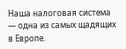Наша налоговая система — одна из самых щадящих в Европе.